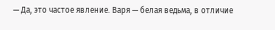— Да, это частое явление. Варя — белая ведьма, в отличие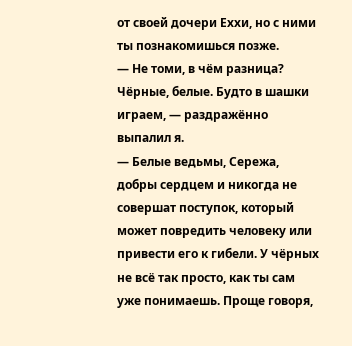от своей дочери Еххи, но с ними ты познакомишься позже.
— Не томи, в чём разница? Чёрные, белые. Будто в шашки играем, — раздражённо выпалил я.
— Белые ведьмы, Сережа, добры сердцем и никогда не совершат поступок, который может повредить человеку или привести его к гибели. У чёрных не всё так просто, как ты сам уже понимаешь. Проще говоря,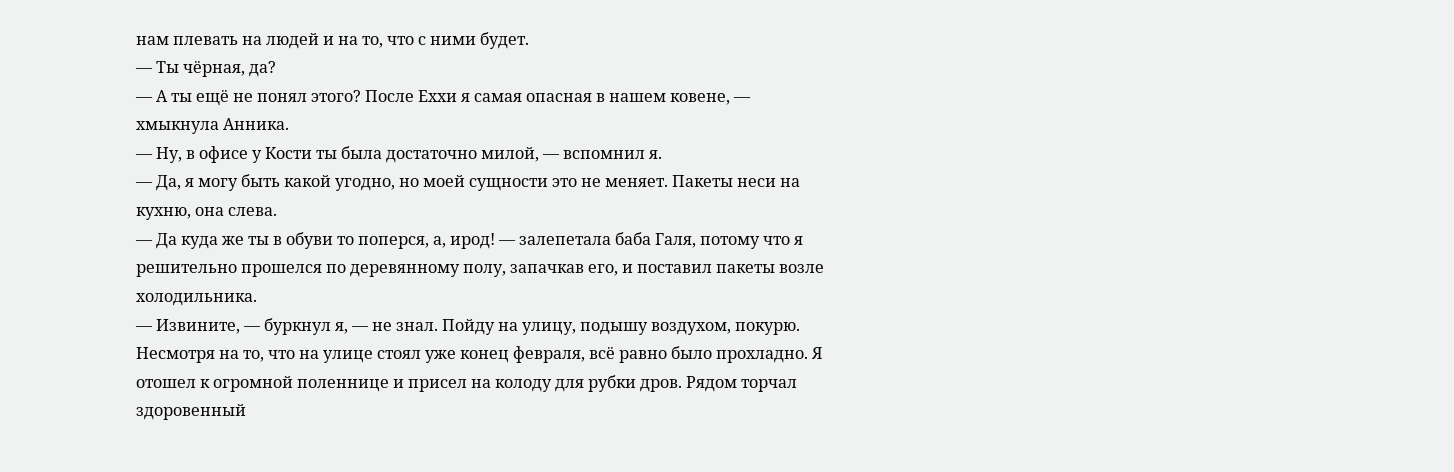нам плевать на людей и на то, что с ними будет.
— Ты чёрная, да?
— А ты ещё не понял этого? После Еххи я самая опасная в нашем ковене, — хмыкнула Анника.
— Ну, в офисе у Кости ты была достаточно милой, — вспомнил я.
— Да, я могу быть какой угодно, но моей сущности это не меняет. Пакеты неси на кухню, она слева.
— Да куда же ты в обуви то поперся, а, ирод! — залепетала баба Галя, потому что я решительно прошелся по деревянному полу, запачкав его, и поставил пакеты возле холодильника.
— Извините, — буркнул я, — не знал. Пойду на улицу, подышу воздухом, покурю.
Несмотря на то, что на улице стоял уже конец февраля, всё равно было прохладно. Я отошел к огромной поленнице и присел на колоду для рубки дров. Рядом торчал здоровенный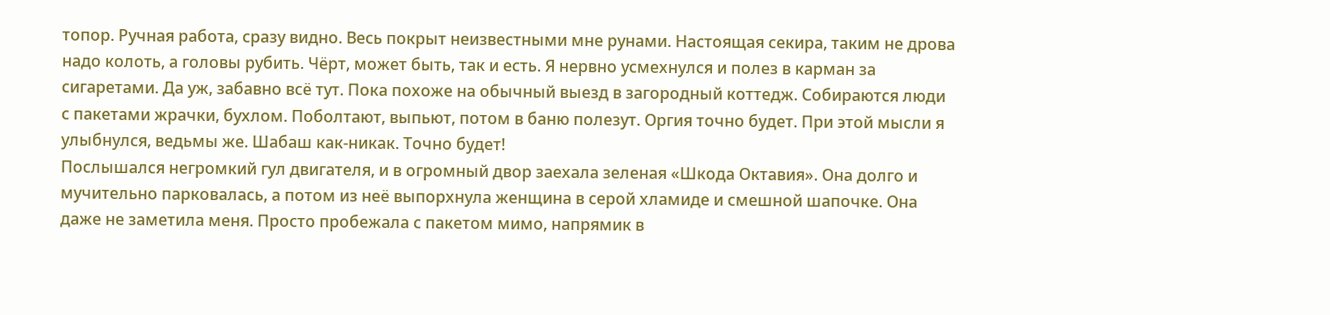топор. Ручная работа, сразу видно. Весь покрыт неизвестными мне рунами. Настоящая секира, таким не дрова надо колоть, а головы рубить. Чёрт, может быть, так и есть. Я нервно усмехнулся и полез в карман за сигаретами. Да уж, забавно всё тут. Пока похоже на обычный выезд в загородный коттедж. Собираются люди с пакетами жрачки, бухлом. Поболтают, выпьют, потом в баню полезут. Оргия точно будет. При этой мысли я улыбнулся, ведьмы же. Шабаш как-никак. Точно будет!
Послышался негромкий гул двигателя, и в огромный двор заехала зеленая «Шкода Октавия». Она долго и мучительно парковалась, а потом из неё выпорхнула женщина в серой хламиде и смешной шапочке. Она даже не заметила меня. Просто пробежала с пакетом мимо, напрямик в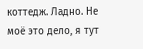коттедж. Ладно. Не моё это дело, я тут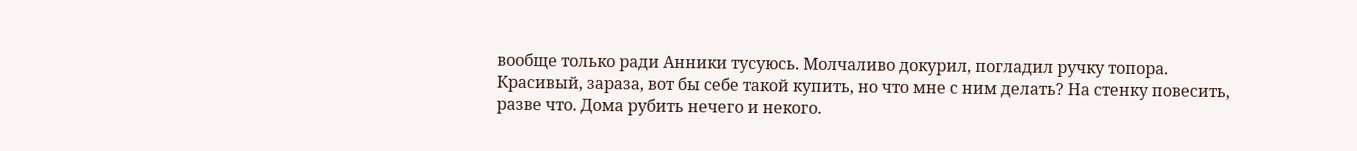вообще только ради Анники тусуюсь. Молчаливо докурил, погладил ручку топора. Красивый, зараза, вот бы себе такой купить, но что мне с ним делать? На стенку повесить, разве что. Дома рубить нечего и некого.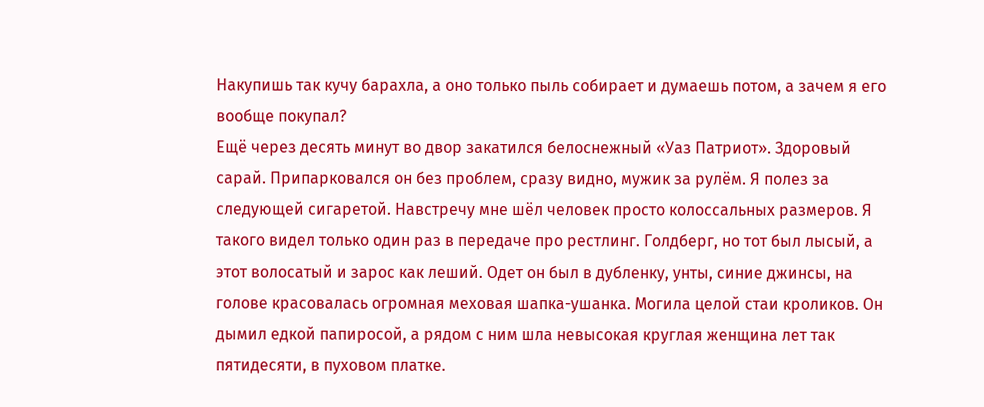Накупишь так кучу барахла, а оно только пыль собирает и думаешь потом, а зачем я его вообще покупал?
Ещё через десять минут во двор закатился белоснежный «Уаз Патриот». Здоровый сарай. Припарковался он без проблем, сразу видно, мужик за рулём. Я полез за следующей сигаретой. Навстречу мне шёл человек просто колоссальных размеров. Я такого видел только один раз в передаче про рестлинг. Голдберг, но тот был лысый, а этот волосатый и зарос как леший. Одет он был в дубленку, унты, синие джинсы, на голове красовалась огромная меховая шапка-ушанка. Могила целой стаи кроликов. Он дымил едкой папиросой, а рядом с ним шла невысокая круглая женщина лет так пятидесяти, в пуховом платке.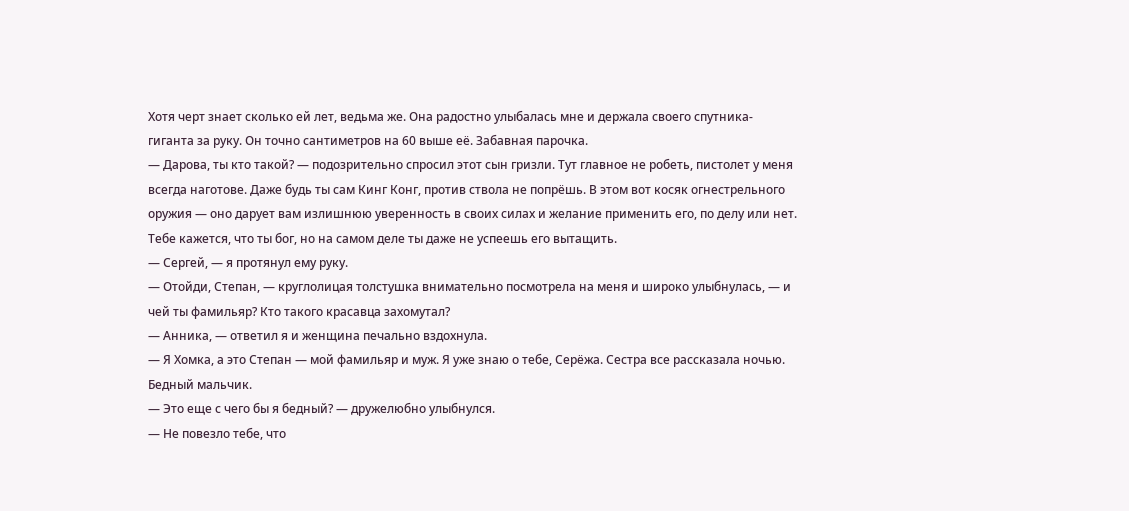Хотя черт знает сколько ей лет, ведьма же. Она радостно улыбалась мне и держала своего спутника-гиганта за руку. Он точно сантиметров на 60 выше её. Забавная парочка.
— Дарова, ты кто такой? — подозрительно спросил этот сын гризли. Тут главное не робеть, пистолет у меня всегда наготове. Даже будь ты сам Кинг Конг, против ствола не попрёшь. В этом вот косяк огнестрельного оружия — оно дарует вам излишнюю уверенность в своих силах и желание применить его, по делу или нет. Тебе кажется, что ты бог, но на самом деле ты даже не успеешь его вытащить.
— Сергей, — я протянул ему руку.
— Отойди, Степан, — круглолицая толстушка внимательно посмотрела на меня и широко улыбнулась, — и чей ты фамильяр? Кто такого красавца захомутал?
— Анника, — ответил я и женщина печально вздохнула.
— Я Хомка, а это Степан — мой фамильяр и муж. Я уже знаю о тебе, Серёжа. Сестра все рассказала ночью. Бедный мальчик.
— Это еще с чего бы я бедный? — дружелюбно улыбнулся.
— Не повезло тебе, что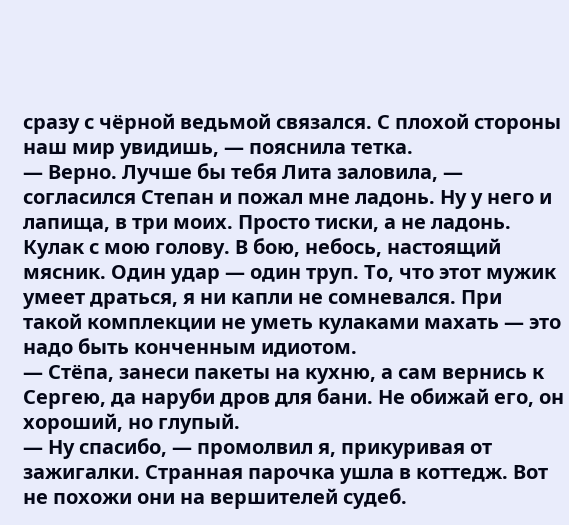сразу с чёрной ведьмой связался. С плохой стороны наш мир увидишь, — пояснила тетка.
— Верно. Лучше бы тебя Лита заловила, — согласился Степан и пожал мне ладонь. Ну у него и лапища, в три моих. Просто тиски, а не ладонь. Кулак с мою голову. В бою, небось, настоящий мясник. Один удар — один труп. То, что этот мужик умеет драться, я ни капли не сомневался. При такой комплекции не уметь кулаками махать — это надо быть конченным идиотом.
— Стёпа, занеси пакеты на кухню, а сам вернись к Сергею, да наруби дров для бани. Не обижай его, он хороший, но глупый.
— Ну спасибо, — промолвил я, прикуривая от зажигалки. Странная парочка ушла в коттедж. Вот не похожи они на вершителей судеб.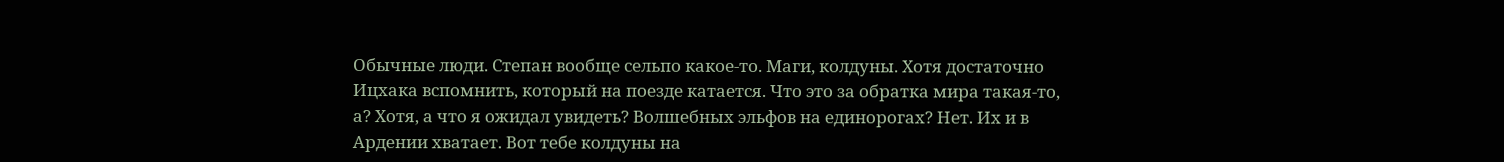Обычные люди. Степан вообще сельпо какое-то. Маги, колдуны. Хотя достаточно Ицхака вспомнить, который на поезде катается. Что это за обратка мира такая-то, а? Хотя, а что я ожидал увидеть? Волшебных эльфов на единорогах? Нет. Их и в Ардении хватает. Вот тебе колдуны на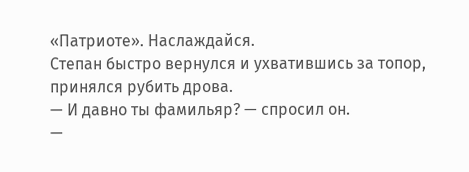«Патриоте». Наслаждайся.
Степан быстро вернулся и ухватившись за топор, принялся рубить дрова.
— И давно ты фамильяр? — спросил он.
—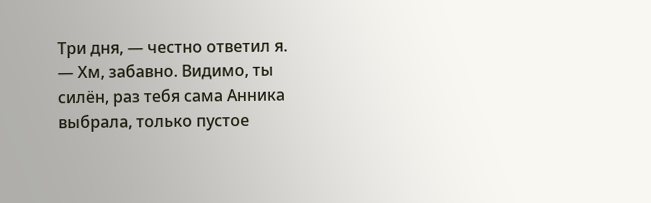Три дня, — честно ответил я.
— Хм, забавно. Видимо, ты силён, раз тебя сама Анника выбрала, только пустое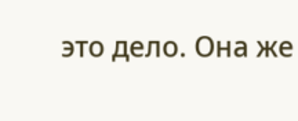это дело. Она же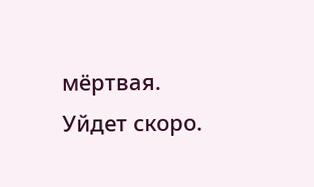мёртвая. Уйдет скоро.